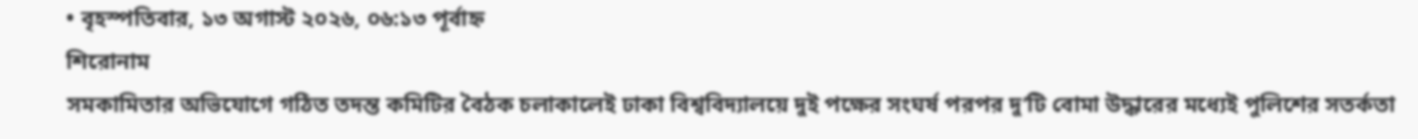• বৃহস্পতিবার, ১৩ অগাস্ট ২০২৬, ০৬:১৩ পূর্বাহ্ন
শিরোনাম
সমকামিতার অভিযোগে গঠিত তদন্ত কমিটির বৈঠক চলাকালেই ঢাকা বিশ্ববিদ্যালয়ে দুই পক্ষের সংঘর্ষ পরপর দু’টি বোমা উদ্ধারের মধ্যেই পুলিশের সতর্কতা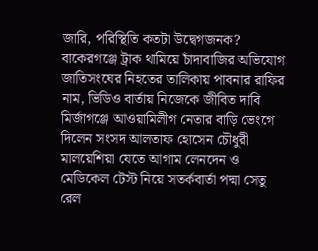জারি, পরিস্থিতি কতটা উদ্বেগজনক? বাকেরগঞ্জে ট্রাক থামিয়ে চাঁদাবাজির অভিযোগ জাতিসংঘের নিহতের তালিকায় পাবনার রাফির নাম, ভিডিও বার্তায় নিজেকে জীবিত দাবি মির্জাগঞ্জে আওয়ামিলীগ নেতার বাড়ি ভেংগে দিলেন সংসদ আলতাফ হোসেন চৌধুরী মালয়েশিয়া যেতে আগাম লেনদেন ও মেডিকেল টেস্ট নিয়ে সতর্কবার্তা পদ্মা সেতু রেল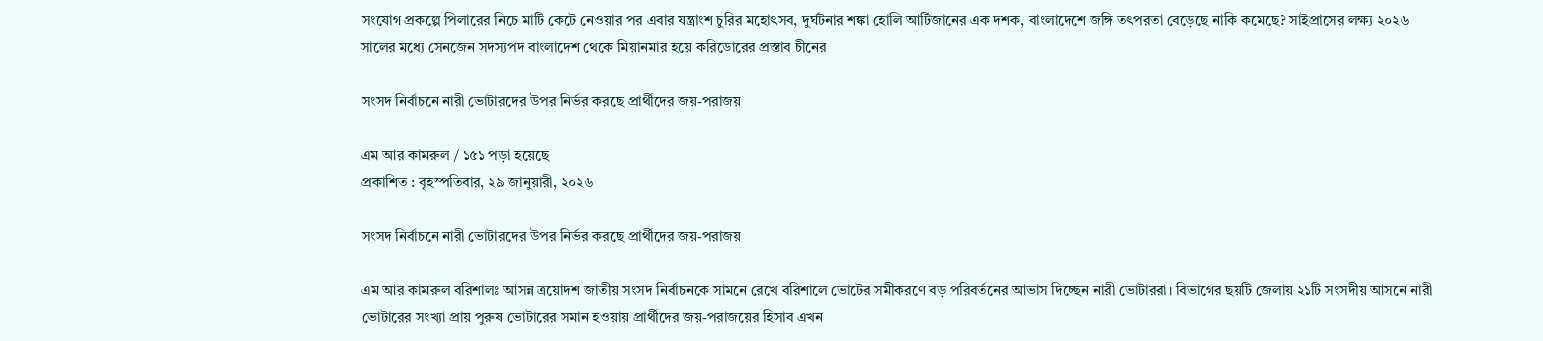সংযোগ প্রকল্পে পিলারের নিচে মাটি কেটে নেওয়ার পর এবার যন্ত্রাংশ চুরির মহোৎসব, দুর্ঘটনার শঙ্কা হোলি আর্টিজানের এক দশক, বাংলাদেশে জঙ্গি তৎপরতা বেড়েছে নাকি কমেছে? সাইপ্রাসের লক্ষ্য ২০২৬ সালের মধ্যে সেনজেন সদস্যপদ বাংলাদেশ থেকে মিয়ানমার হয়ে করিডোরের প্রস্তাব চীনের

সংসদ নির্বাচনে নারী ভোটারদের উপর নির্ভর করছে প্রার্থীদের জয়-পরাজয়

এম আর কামরুল / ১৫১ পড়া হয়েছে
প্রকাশিত : বৃহস্পতিবার, ২৯ জানুয়ারী, ২০২৬

সংসদ নির্বাচনে নারী ভোটারদের উপর নির্ভর করছে প্রার্থীদের জয়-পরাজয়

এম আর কামরুল বরিশালঃ আসন্ন ত্রয়োদশ জাতীয় সংসদ নির্বাচনকে সামনে রেখে বরিশালে ভোটের সমীকরণে বড় পরিবর্তনের আভাস দিচ্ছেন নারী ভোটাররা। বিভাগের ছয়টি জেলায় ২১টি সংসদীয় আসনে নারী ভোটারের সংখ্যা প্রায় পুরুষ ভোটারের সমান হওয়ায় প্রার্থীদের জয়-পরাজয়ের হিসাব এখন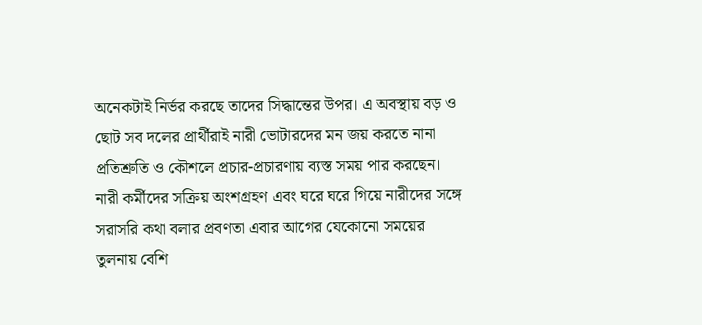অনেকটাই নির্ভর করছে তাদের সিদ্ধান্তের উপর। এ অবস্থায় বড় ও ছোট সব দলের প্রার্থীরাই নারী ভোটারদের মন জয় করতে নানা প্রতিশ্রুতি ও কৌশলে প্রচার-প্রচারণায় ব্যস্ত সময় পার করছেন। নারী কর্মীদের সক্রিয় অংশগ্রহণ এবং ঘরে ঘরে গিয়ে নারীদের সঙ্গে সরাসরি কথা বলার প্রবণতা এবার আগের যেকোনো সময়ের তুলনায় বেশি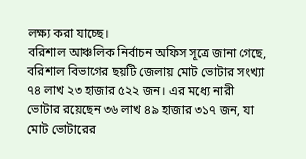লক্ষ্য করা যাচ্ছে।
বরিশাল আঞ্চলিক নির্বাচন অফিস সূত্রে জানা গেছে, বরিশাল বিভাগের ছয়টি জেলায় মোট ভোটার সংখ্যা ৭৪ লাখ ২৩ হাজার ৫২২ জন। এর মধ্যে নারী ভোটার রয়েছেন ৩৬ লাখ ৪৯ হাজার ৩১৭ জন, যা মোট ভোটারের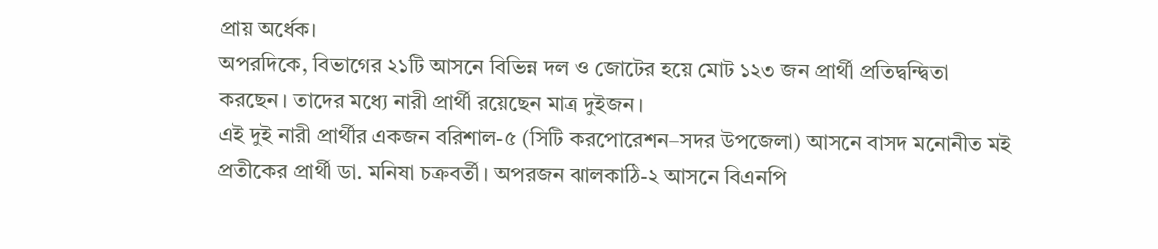প্রায় অর্ধেক।
অপরদিকে, বিভাগের ২১টি আসনে বিভিন্ন দল ও জোটের হয়ে মোট ১২৩ জন প্রার্থী প্রতিদ্বন্দ্বিতা করছেন। তাদের মধ্যে নারী প্রার্থী রয়েছেন মাত্র দুইজন।
এই দুই নারী প্রার্থীর একজন বরিশাল-৫ (সিটি করপোরেশন–সদর উপজেলা) আসনে বাসদ মনোনীত মই প্রতীকের প্রার্থী ডা. মনিষা চক্রবর্তী। অপরজন ঝালকাঠি-২ আসনে বিএনপি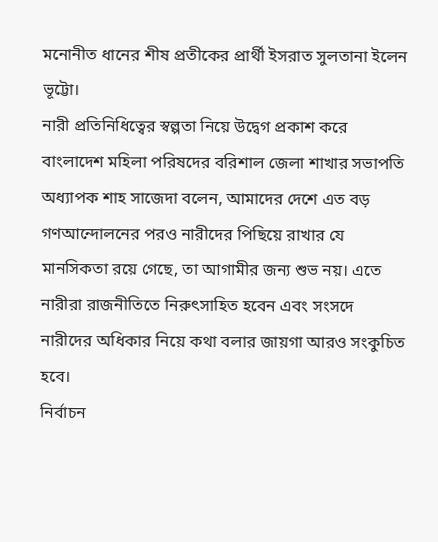মনোনীত ধানের শীষ প্রতীকের প্রার্থী ইসরাত সুলতানা ইলেন ভূট্টো।
নারী প্রতিনিধিত্বের স্বল্পতা নিয়ে উদ্বেগ প্রকাশ করে বাংলাদেশ মহিলা পরিষদের বরিশাল জেলা শাখার সভাপতি অধ্যাপক শাহ সাজেদা বলেন, আমাদের দেশে এত বড় গণআন্দোলনের পরও নারীদের পিছিয়ে রাখার যে মানসিকতা রয়ে গেছে, তা আগামীর জন্য শুভ নয়। এতে নারীরা রাজনীতিতে নিরুৎসাহিত হবেন এবং সংসদে নারীদের অধিকার নিয়ে কথা বলার জায়গা আরও সংকুচিত হবে।
নির্বাচন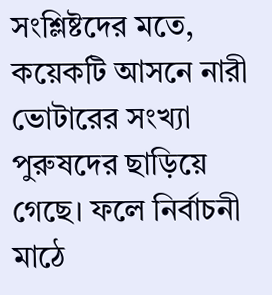সংশ্লিষ্টদের মতে, কয়েকটি আসনে নারী ভোটারের সংখ্যা পুরুষদের ছাড়িয়ে গেছে। ফলে নির্বাচনী মাঠে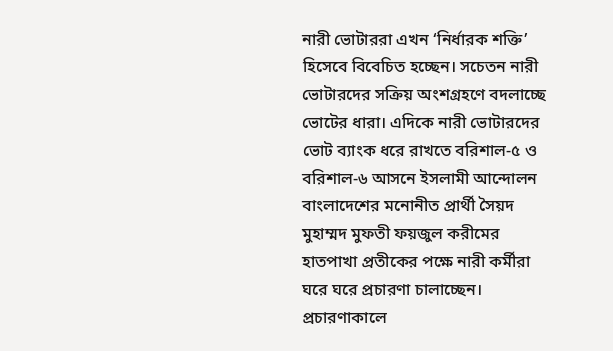নারী ভোটাররা এখন ‘নির্ধারক শক্তি’ হিসেবে বিবেচিত হচ্ছেন। সচেতন নারী ভোটারদের সক্রিয় অংশগ্রহণে বদলাচ্ছে ভোটের ধারা। এদিকে নারী ভোটারদের ভোট ব্যাংক ধরে রাখতে বরিশাল-৫ ও বরিশাল-৬ আসনে ইসলামী আন্দোলন বাংলাদেশের মনোনীত প্রার্থী সৈয়দ মুহাম্মদ মুফতী ফয়জুল করীমের হাতপাখা প্রতীকের পক্ষে নারী কর্মীরা ঘরে ঘরে প্রচারণা চালাচ্ছেন। প্রচারণাকালে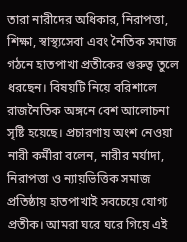তারা নারীদের অধিকার, নিরাপত্তা, শিক্ষা, স্বাস্থ্যসেবা এবং নৈতিক সমাজ গঠনে হাতপাখা প্রতীকের গুরুত্ব তুলে ধরছেন। বিষয়টি নিয়ে বরিশালে রাজনৈতিক অঙ্গনে বেশ আলোচনা সৃষ্টি হয়েছে। প্রচারণায় অংশ নেওয়া নারী কর্মীরা বলেন, নারীর মর্যাদা, নিরাপত্তা ও ন্যায়ভিত্তিক সমাজ প্রতিষ্ঠায় হাতপাখাই সবচেয়ে যোগ্য প্রতীক। আমরা ঘরে ঘরে গিয়ে এই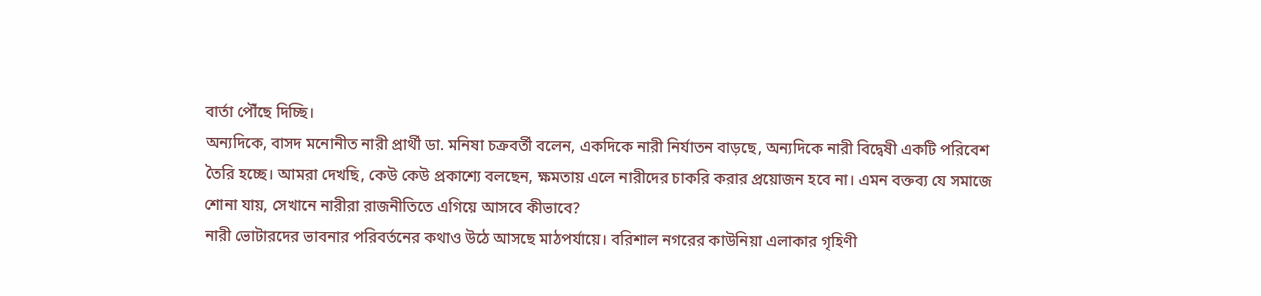বার্তা পৌঁছে দিচ্ছি।
অন্যদিকে, বাসদ মনোনীত নারী প্রার্থী ডা. মনিষা চক্রবর্তী বলেন, একদিকে নারী নির্যাতন বাড়ছে, অন্যদিকে নারী বিদ্বেষী একটি পরিবেশ তৈরি হচ্ছে। আমরা দেখছি, কেউ কেউ প্রকাশ্যে বলছেন, ক্ষমতায় এলে নারীদের চাকরি করার প্রয়োজন হবে না। এমন বক্তব্য যে সমাজে শোনা যায়, সেখানে নারীরা রাজনীতিতে এগিয়ে আসবে কীভাবে?
নারী ভোটারদের ভাবনার পরিবর্তনের কথাও উঠে আসছে মাঠপর্যায়ে। বরিশাল নগরের কাউনিয়া এলাকার গৃহিণী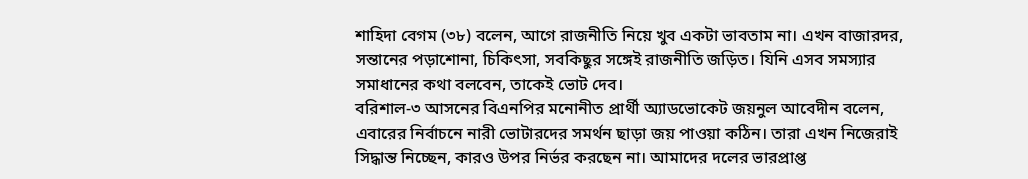শাহিদা বেগম (৩৮) বলেন, আগে রাজনীতি নিয়ে খুব একটা ভাবতাম না। এখন বাজারদর, সন্তানের পড়াশোনা, চিকিৎসা, সবকিছুর সঙ্গেই রাজনীতি জড়িত। যিনি এসব সমস্যার সমাধানের কথা বলবেন, তাকেই ভোট দেব।
বরিশাল-৩ আসনের বিএনপির মনোনীত প্রার্থী অ্যাডভোকেট জয়নুল আবেদীন বলেন, এবারের নির্বাচনে নারী ভোটারদের সমর্থন ছাড়া জয় পাওয়া কঠিন। তারা এখন নিজেরাই সিদ্ধান্ত নিচ্ছেন, কারও উপর নির্ভর করছেন না। আমাদের দলের ভারপ্রাপ্ত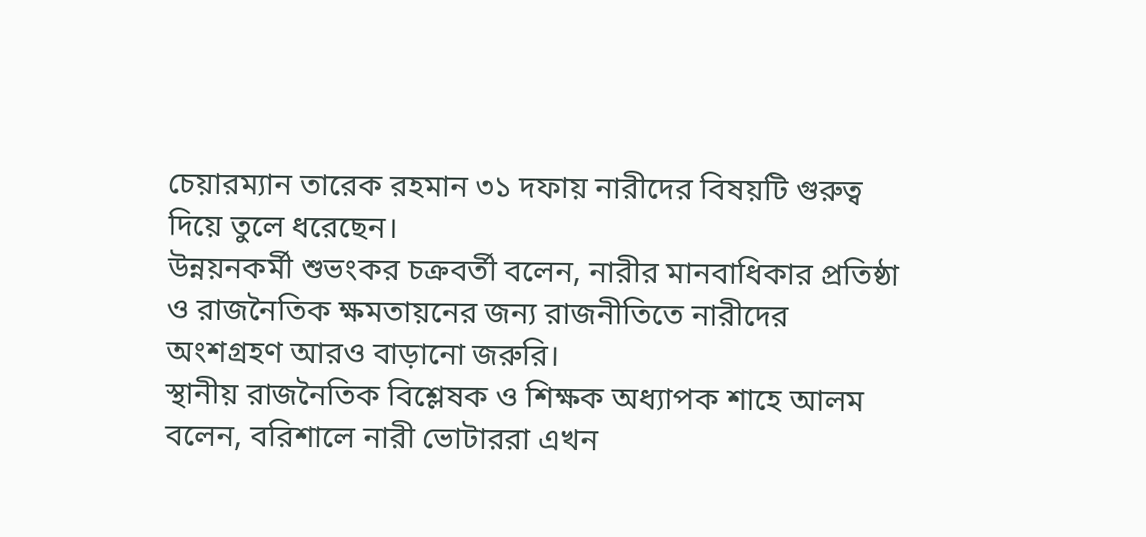চেয়ারম্যান তারেক রহমান ৩১ দফায় নারীদের বিষয়টি গুরুত্ব দিয়ে তুলে ধরেছেন।
উন্নয়নকর্মী শুভংকর চক্রবর্তী বলেন, নারীর মানবাধিকার প্রতিষ্ঠা ও রাজনৈতিক ক্ষমতায়নের জন্য রাজনীতিতে নারীদের অংশগ্রহণ আরও বাড়ানো জরুরি।
স্থানীয় রাজনৈতিক বিশ্লেষক ও শিক্ষক অধ্যাপক শাহে আলম বলেন, বরিশালে নারী ভোটাররা এখন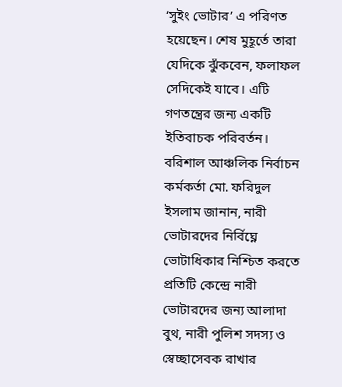‘সুইং ভোটার’ এ পরিণত হয়েছেন। শেষ মুহূর্তে তারা যেদিকে ঝুঁকবেন, ফলাফল সেদিকেই যাবে। এটি গণতন্ত্রের জন্য একটি ইতিবাচক পরিবর্তন।
বরিশাল আঞ্চলিক নির্বাচন কর্মকর্তা মো. ফরিদুল ইসলাম জানান, নারী ভোটারদের নির্বিঘ্নে ভোটাধিকার নিশ্চিত করতে প্রতিটি কেন্দ্রে নারী ভোটারদের জন্য আলাদা বুথ, নারী পুলিশ সদস্য ও স্বেচ্ছাসেবক রাখার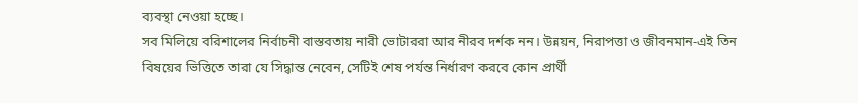ব্যবস্থা নেওয়া হচ্ছে।
সব মিলিয়ে বরিশালের নির্বাচনী বাস্তবতায় নারী ভোটাররা আর নীরব দর্শক নন। উন্নয়ন, নিরাপত্তা ও জীবনমান-এই তিন বিষয়ের ভিত্তিতে তারা যে সিদ্ধান্ত নেবেন, সেটিই শেষ পর্যন্ত নির্ধারণ করবে কোন প্রার্থী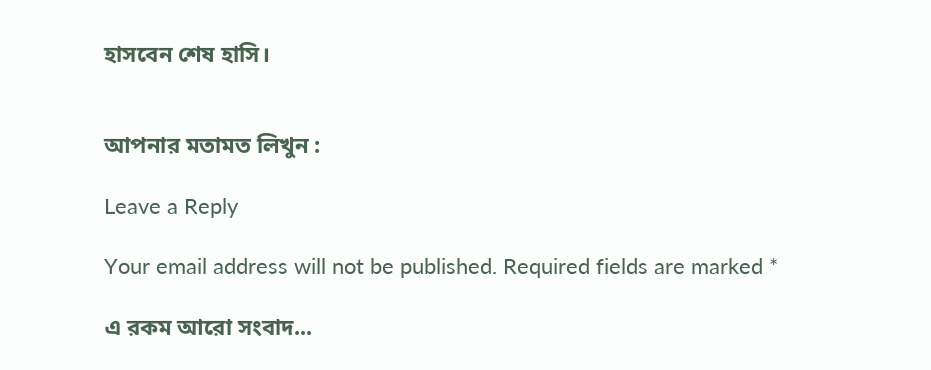হাসবেন শেষ হাসি।


আপনার মতামত লিখুন :

Leave a Reply

Your email address will not be published. Required fields are marked *

এ রকম আরো সংবাদ...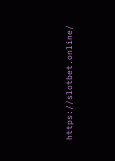https://slotbet.online/